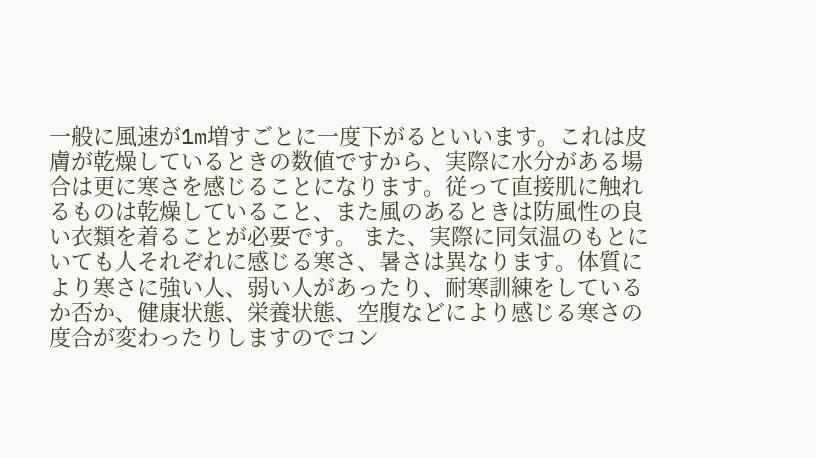一般に風速が1m増すごとに一度下がるといいます。これは皮膚が乾燥しているときの数値ですから、実際に水分がある場合は更に寒さを感じることになります。従って直接肌に触れるものは乾燥していること、また風のあるときは防風性の良い衣類を着ることが必要です。 また、実際に同気温のもとにいても人それぞれに感じる寒さ、暑さは異なります。体質により寒さに強い人、弱い人があったり、耐寒訓練をしているか否か、健康状態、栄養状態、空腹などにより感じる寒さの度合が変わったりしますのでコン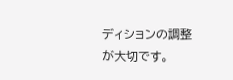ディションの調整が大切です。